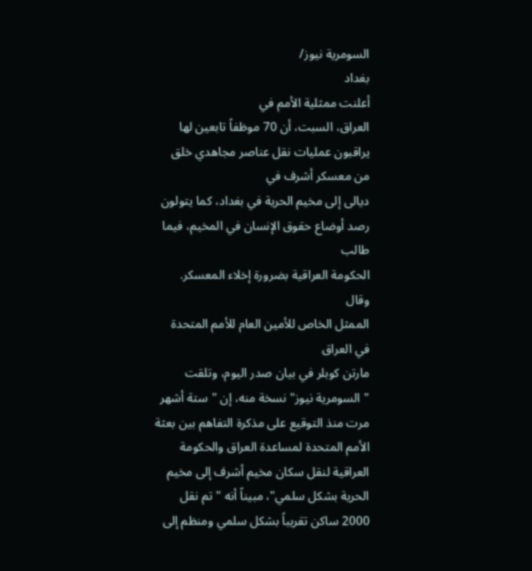السومرية نيوز/
بغداد
أعلنت ممثلية الأمم في
العراق، السبت، أن 70 موظفاً تابعين لها يراقبون عمليات نقل عناصر مجاهدي خلق من معسكر أشرف في
ديالى إلى مخيم الحرية في بغداد، كما يتولون رصد أوضاع حقوق الإنسان في المخيم، فيما طالب
الحكومة العراقية بضرورة إخلاء المعسكر.
وقال
الممثل الخاص للأمين العام للأمم المتحدة في العراق
مارتن كوبلر في بيان صدر اليوم، وتلقت "السومرية نيوز" نسخة منه، إن "ستة أشهر مرت منذ التوقيع على مذكرة التفاهم بين بعثة
الأمم المتحدة لمساعدة العراق والحكومة العراقية لنقل سكان مخيم أشرف إلى مخيم الحرية بشكل سلمي"، مبيناً أنه "تم نقل 2000 ساكن تقريباً بشكل سلمي ومنظم إلى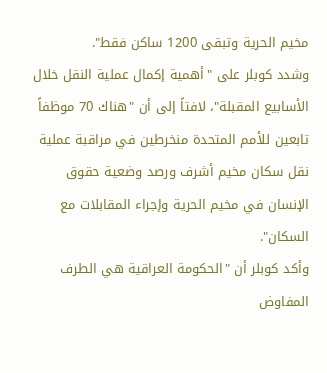مخيم الحرية وتبقى 1200 ساكن فقط".
وشدد كوبلر على "أهمية إكمال عملية النقل خلال الأسابيع المقبلة"، لافتاً إلى أن "هناك 70 موظفاً تابعين للأمم المتحدة منخرطين في مراقبة عملية نقل سكان مخيم أشرف ورصد وضعية حقوق الإنسان في مخيم الحرية وإجراء المقابلات مع السكان".
وأكد كوبلر أن "الحكومة العراقية هي الطرف المفاوض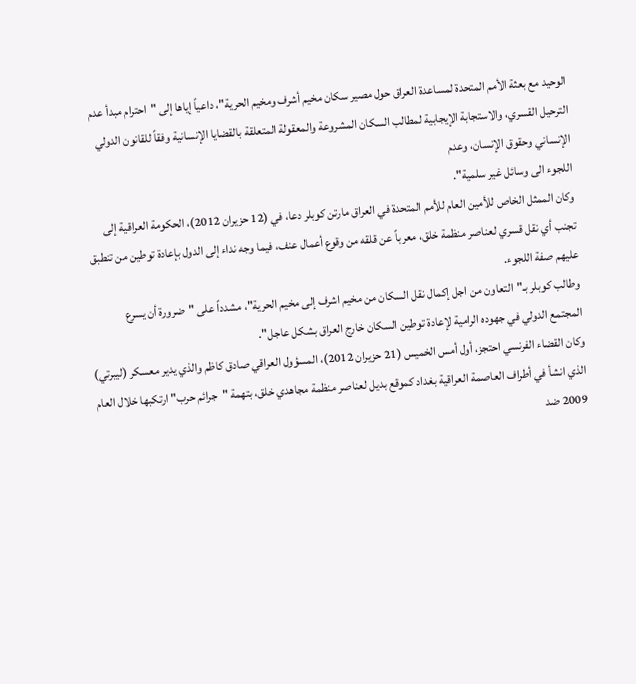الوحيد مع بعثة الأمم المتحدة لمساعدة العراق حول مصير سكان مخيم أشرف ومخيم الحرية"، داعياً إياها إلى "احترام مبدأ عدم الترحيل القسري، والاستجابة الإيجابية لمطالب السكان المشروعة والمعقولة المتعلقة بالقضايا الإنسانية وفقاً للقانون الدولي الإنساني وحقوق الإنسان، وعدم
اللجوء الى وسائل غير سلمية".
وكان الممثل الخاص للأمين العام للأمم المتحدة في العراق مارتن كوبلر دعا، في (12 حزيران 2012)، الحكومة العراقية إلى تجنب أي نقل قسري لعناصر منظمة خلق، معرباً عن قلقه من وقوع أعمال عنف، فيما وجه نداء إلى الدول بإعادة توطين من تنطبق عليهم صفة اللجوء.
وطالب كوبلر بـ"التعاون من اجل إكمال نقل السكان من مخيم اشرف إلى مخيم الحرية"، مشدداً على "ضرورة أن يسرع
المجتمع الدولي في جهوده الرامية لإعادة توطين السكان خارج العراق بشكل عاجل".
وكان القضاء الفرنسي احتجز، أول أمس الخميس (21 حزيران 2012)، المسؤول العراقي صادق كاظم والذي يدير معسكر (ليبرتي) الذي انشأ في أطراف العاصمة العراقية بغداد كموقع بديل لعناصر منظمة مجاهدي خلق، بتهمة "جرائم حرب" ارتكبها خلال العام 2009 ضد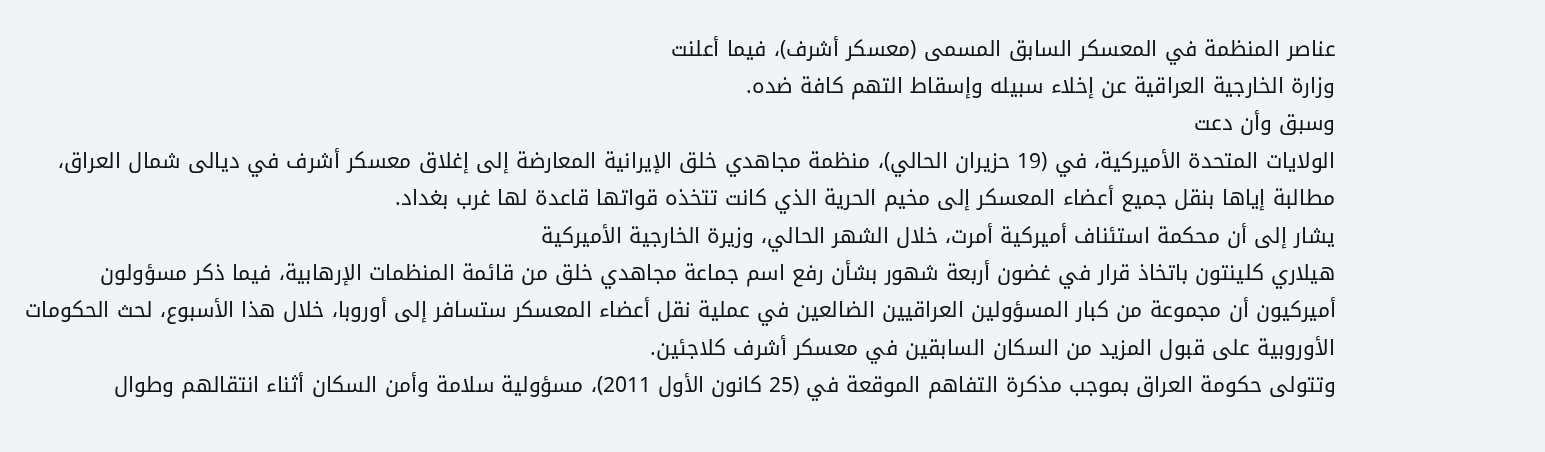عناصر المنظمة في المعسكر السابق المسمى (معسكر أشرف)، فيما أعلنت
وزارة الخارجية العراقية عن إخلاء سبيله وإسقاط التهم كافة ضده.
وسبق وأن دعت
الولايات المتحدة الأميركية، في (19 حزيران الحالي)، منظمة مجاهدي خلق الإيرانية المعارضة إلى إغلاق معسكر أشرف في ديالى شمال العراق، مطالبة إياها بنقل جميع أعضاء المعسكر إلى مخيم الحرية الذي كانت تتخذه قواتها قاعدة لها غرب بغداد.
يشار إلى أن محكمة استئناف أميركية أمرت، خلال الشهر الحالي، وزيرة الخارجية الأميركية
هيلاري كلينتون باتخاذ قرار في غضون أربعة شهور بشأن رفع اسم جماعة مجاهدي خلق من قائمة المنظمات الإرهابية، فيما ذكر مسؤولون أميركيون أن مجموعة من كبار المسؤولين العراقيين الضالعين في عملية نقل أعضاء المعسكر ستسافر إلى أوروبا، خلال هذا الأسبوع، لحث الحكومات الأوروبية على قبول المزيد من السكان السابقين في معسكر أشرف كلاجئين.
وتتولى حكومة العراق بموجب مذكرة التفاهم الموقعة في (25 كانون الأول 2011)، مسؤولية سلامة وأمن السكان أثناء انتقالهم وطوال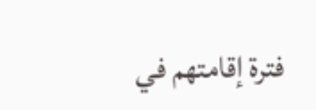فترة إقامتهم في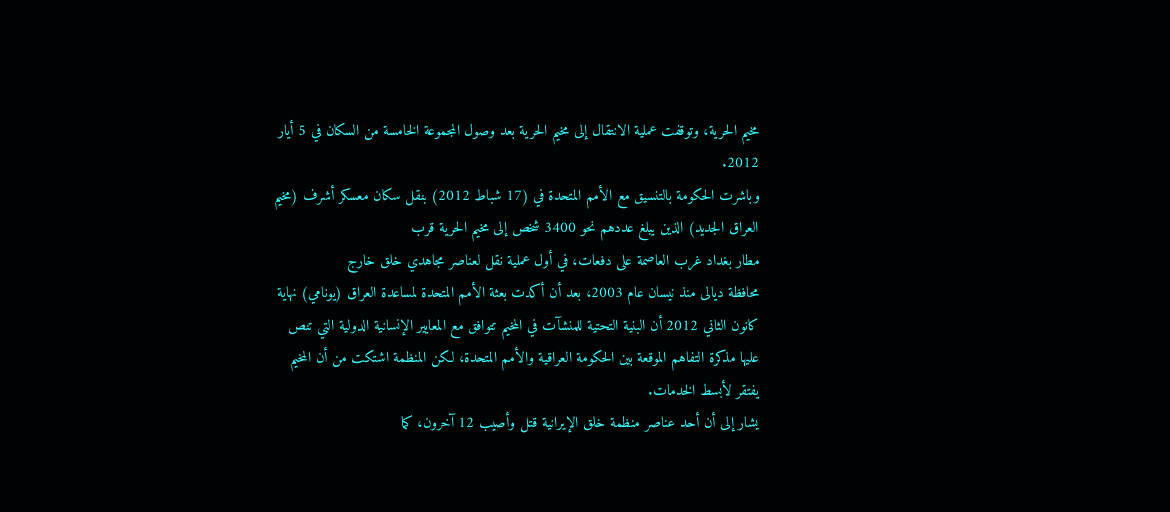مخيم الحرية، وتوقفت عملية الانتقال إلى مخيم الحرية بعد وصول المجموعة الخامسة من السكان في 5 أيار 2012.
وباشرت الحكومة بالتنسيق مع الأمم المتحدة في (17 شباط 2012) بنقل سكان معسكر أشرف (مخيم العراق الجديد) الذين يبلغ عددهم نحو 3400 شخص إلى مخيم الحرية قرب
مطار بغداد غرب العاصمة على دفعات، في أول عملية نقل لعناصر مجاهدي خلق خارج
محافظة ديالى منذ نيسان عام 2003، بعد أن أكدت بعثة الأمم المتحدة لمساعدة العراق (يونامي) نهاية كانون الثاني 2012 أن البنية التحتية للمنشآت في المخيم تتوافق مع المعايير الإنسانية الدولية التي تنص عليها مذكرة التفاهم الموقعة بين الحكومة العراقية والأمم المتحدة، لكن المنظمة اشتكت من أن المخيم يفتقر لأبسط الخدمات.
يشار إلى أن أحد عناصر منظمة خلق الإيرانية قتل وأصيب 12 آخرون، كما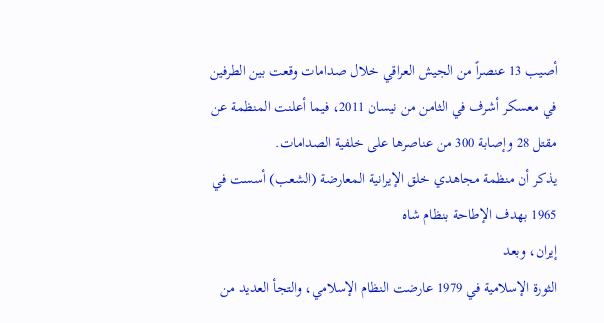أصيب 13 عنصراً من الجيش العراقي خلال صدامات وقعت بين الطرفين في معسكر أشرف في الثامن من نيسان 2011، فيما أعلنت المنظمة عن مقتل 28 وإصابة 300 من عناصرها على خلفية الصدامات.
يذكر أن منظمة مجاهدي خلق الإيرانية المعارضة (الشعب) أسست في 1965 بهدف الإطاحة بنظام شاه
إيران، وبعد
الثورة الإسلامية في 1979 عارضت النظام الإسلامي، والتجأ العديد من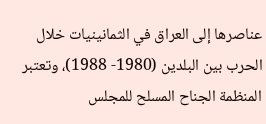عناصرها إلى العراق في الثمانينيات خلال الحرب بين البلدين (1980- 1988)، وتعتبر المنظمة الجناح المسلح للمجلس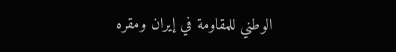الوطني للمقاومة في إيران ومقره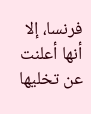فرنسا، إلا أنها أعلنت عن تخليها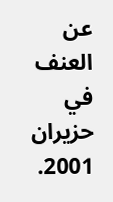عن العنف في حزيران 2001.